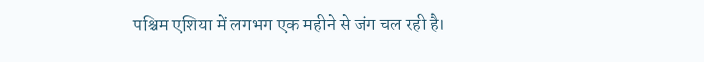पश्चिम एशिया में लगभग एक महीने से जंग चल रही है।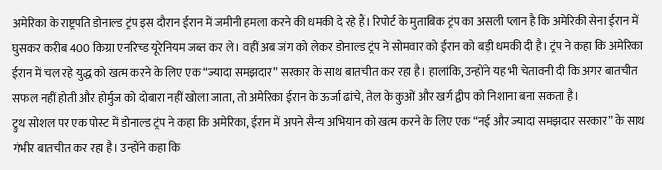अमेरिका के राष्ट्रपति डोनाल्ड ट्रंप इस दौरान ईरान में जमीनी हमला करने की धमकी दे रहे हैं। रिपोर्ट के मुताबिक ट्रंप का असली प्लान है कि अमेरिकी सेना ईरान में घुसकर करीब 400 किग्रा एनरिच्ड यूरेनियम जब्त कर ले। वहीं अब जंग को लेकर डोनाल्ड ट्रंप ने सोमवार को ईरान को बड़ी धमकी दी है। ट्रंप ने कहा कि अमेरिका ईरान में चल रहे युद्ध को खत्म करने के लिए एक “ज्यादा समझदार” सरकार के साथ बातचीत कर रहा है। हालांकि, उन्होंने यह भी चेतावनी दी कि अगर बातचीत सफल नहीं होती और होर्मुज को दोबारा नहीं खोला जाता, तो अमेरिका ईरान के ऊर्जा ढांचे, तेल के कुओं और खर्ग द्वीप को निशाना बना सकता है।
ट्रुथ सोशल पर एक पोस्ट में डोनाल्ड ट्रंप ने कहा कि अमेरिका, ईरान में अपने सैन्य अभियान को खत्म करने के लिए एक “नई और ज्यादा समझदार सरकार” के साथ गंभीर बातचीत कर रहा है। उन्होंने कहा कि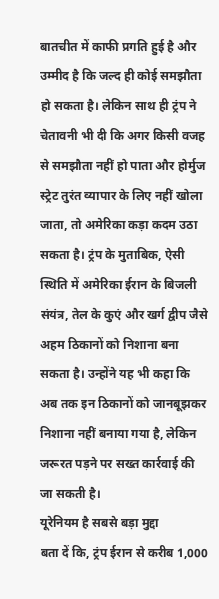बातचीत में काफी प्रगति हुई है और उम्मीद है कि जल्द ही कोई समझौता हो सकता है। लेकिन साथ ही ट्रंप ने चेतावनी भी दी कि अगर किसी वजह से समझौता नहीं हो पाता और होर्मुज स्ट्रेट तुरंत व्यापार के लिए नहीं खोला जाता, तो अमेरिका कड़ा कदम उठा सकता है। ट्रंप के मुताबिक, ऐसी स्थिति में अमेरिका ईरान के बिजली संयंत्र, तेल के कुएं और खर्ग द्वीप जैसे अहम ठिकानों को निशाना बना सकता है। उन्होंने यह भी कहा कि अब तक इन ठिकानों को जानबूझकर निशाना नहीं बनाया गया है, लेकिन जरूरत पड़ने पर सख्त कार्रवाई की जा सकती है।
यूरेनियम है सबसे बड़ा मुद्दा
बता दें कि, ट्रंप ईरान से करीब 1,000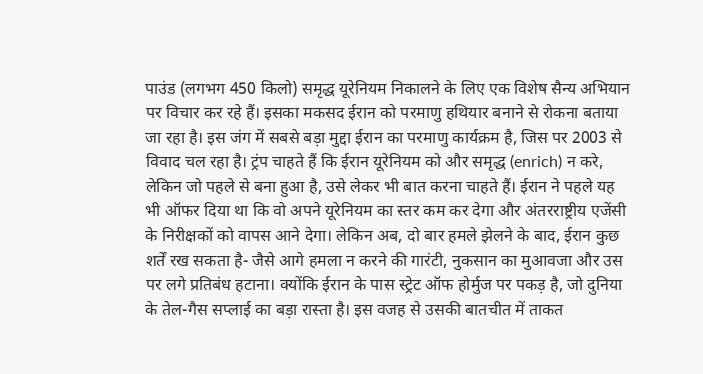पाउंड (लगभग 450 किलो) समृद्ध यूरेनियम निकालने के लिए एक विशेष सैन्य अभियान पर विचार कर रहे हैं। इसका मकसद ईरान को परमाणु हथियार बनाने से रोकना बताया जा रहा है। इस जंग में सबसे बड़ा मुद्दा ईरान का परमाणु कार्यक्रम है, जिस पर 2003 से विवाद चल रहा है। ट्रंप चाहते हैं कि ईरान यूरेनियम को और समृद्ध (enrich) न करे, लेकिन जो पहले से बना हुआ है, उसे लेकर भी बात करना चाहते हैं। ईरान ने पहले यह भी ऑफर दिया था कि वो अपने यूरेनियम का स्तर कम कर देगा और अंतरराष्ट्रीय एजेंसी के निरीक्षकों को वापस आने देगा। लेकिन अब, दो बार हमले झेलने के बाद, ईरान कुछ शर्तें रख सकता है- जैसे आगे हमला न करने की गारंटी, नुकसान का मुआवजा और उस पर लगे प्रतिबंध हटाना। क्योंकि ईरान के पास स्ट्रेट ऑफ होर्मुज पर पकड़ है, जो दुनिया के तेल-गैस सप्लाई का बड़ा रास्ता है। इस वजह से उसकी बातचीत में ताकत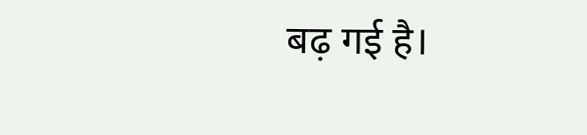बढ़ गई है।